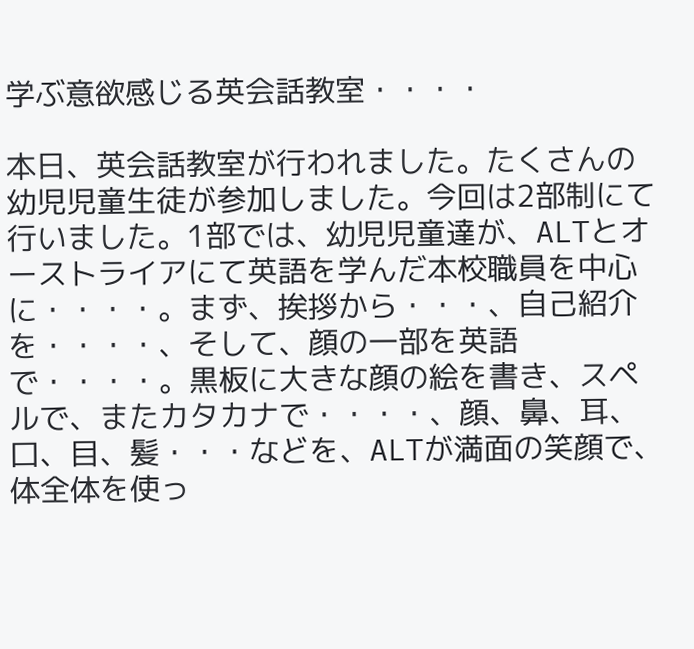学ぶ意欲感じる英会話教室・・・・

本日、英会話教室が行われました。たくさんの幼児児童生徒が参加しました。今回は2部制にて行いました。1部では、幼児児童達が、ALTとオーストライアにて英語を学んだ本校職員を中心に・・・・。まず、挨拶から・・・、自己紹介を・・・・、そして、顔の一部を英語で・・・・。黒板に大きな顔の絵を書き、スペルで、またカタカナで・・・・、顔、鼻、耳、口、目、髪・・・などを、ALTが満面の笑顔で、体全体を使っ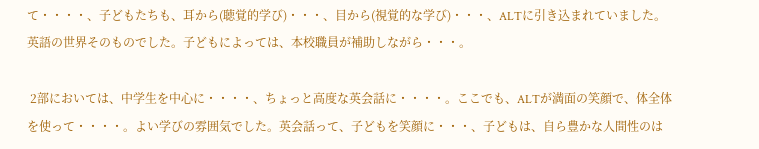て・・・・、子どもたちも、耳から(聴覚的学び)・・・、目から(視覚的な学び)・・・、ALTに引き込まれていました。英語の世界そのものでした。子どもによっては、本校職員が補助しながら・・・。

 2部においては、中学生を中心に・・・・、ちょっと高度な英会話に・・・・。ここでも、ALTが満面の笑顔で、体全体を使って・・・・。よい学びの雰囲気でした。英会話って、子どもを笑顔に・・・、子どもは、自ら豊かな人間性のは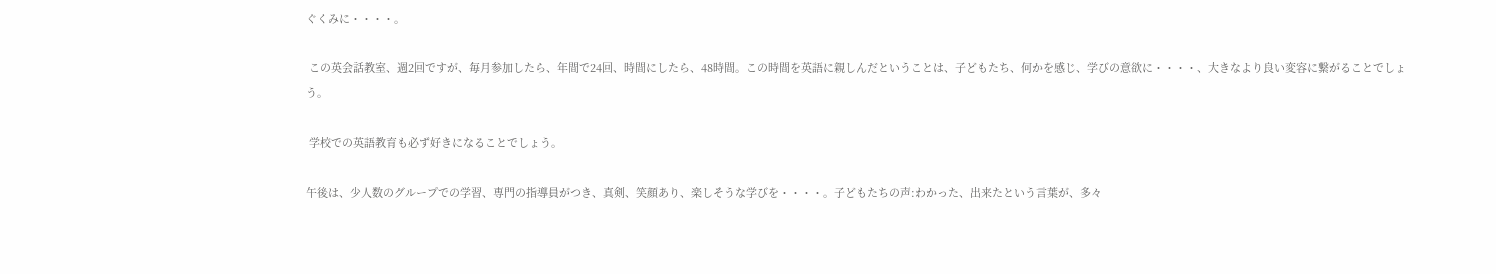ぐくみに・・・・。

 この英会話教室、週2回ですが、毎月参加したら、年間で24回、時間にしたら、48時間。この時間を英語に親しんだということは、子どもたち、何かを感じ、学びの意欲に・・・・、大きなより良い変容に繋がることでしょう。

 学校での英語教育も必ず好きになることでしょう。

午後は、少人数のグループでの学習、専門の指導員がつき、真剣、笑顔あり、楽しそうな学びを・・・・。子どもたちの声:わかった、出来たという言葉が、多々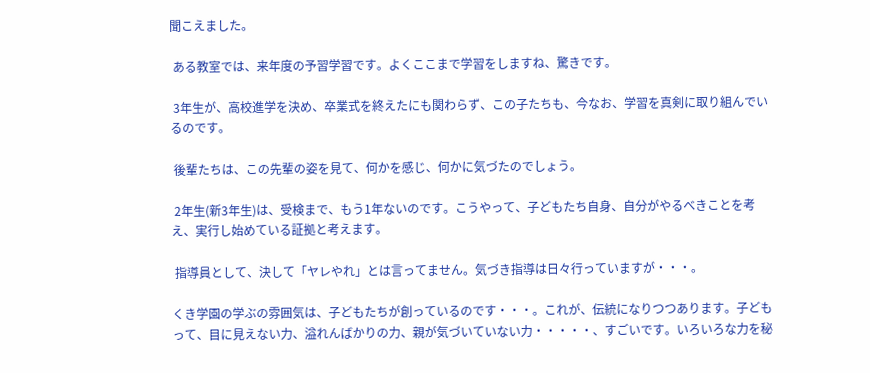聞こえました。

 ある教室では、来年度の予習学習です。よくここまで学習をしますね、驚きです。

 3年生が、高校進学を決め、卒業式を終えたにも関わらず、この子たちも、今なお、学習を真剣に取り組んでいるのです。

 後輩たちは、この先輩の姿を見て、何かを感じ、何かに気づたのでしょう。

 2年生(新3年生)は、受検まで、もう1年ないのです。こうやって、子どもたち自身、自分がやるべきことを考え、実行し始めている証拠と考えます。

 指導員として、決して「ヤレやれ」とは言ってません。気づき指導は日々行っていますが・・・。

くき学園の学ぶの雰囲気は、子どもたちが創っているのです・・・。これが、伝統になりつつあります。子どもって、目に見えない力、溢れんばかりの力、親が気づいていない力・・・・・、すごいです。いろいろな力を秘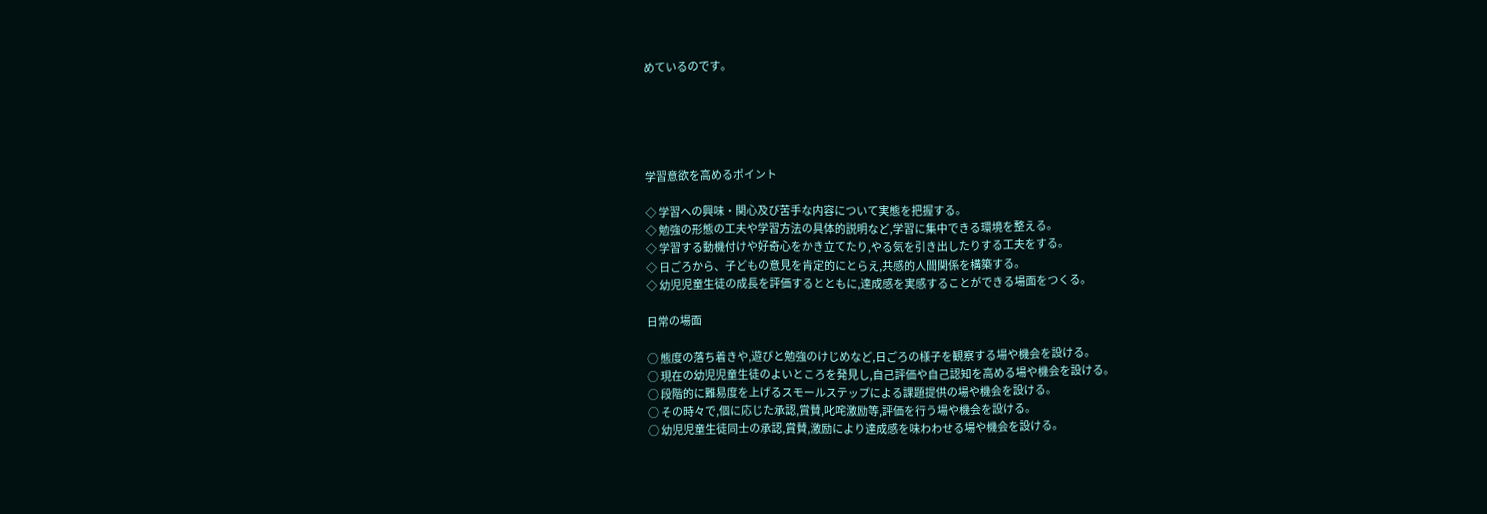めているのです。





学習意欲を高めるポイント

◇ 学習への興味・関心及び苦手な内容について実態を把握する。
◇ 勉強の形態の工夫や学習方法の具体的説明など,学習に集中できる環境を整える。
◇ 学習する動機付けや好奇心をかき立てたり,やる気を引き出したりする工夫をする。
◇ 日ごろから、子どもの意見を肯定的にとらえ,共感的人間関係を構築する。
◇ 幼児児童生徒の成長を評価するとともに,達成感を実感することができる場面をつくる。

日常の場面

○ 態度の落ち着きや,遊びと勉強のけじめなど,日ごろの様子を観察する場や機会を設ける。
○ 現在の幼児児童生徒のよいところを発見し,自己評価や自己認知を高める場や機会を設ける。
○ 段階的に難易度を上げるスモールステップによる課題提供の場や機会を設ける。
○ その時々で,個に応じた承認,賞賛,叱咤激励等,評価を行う場や機会を設ける。
○ 幼児児童生徒同士の承認,賞賛,激励により達成感を味わわせる場や機会を設ける。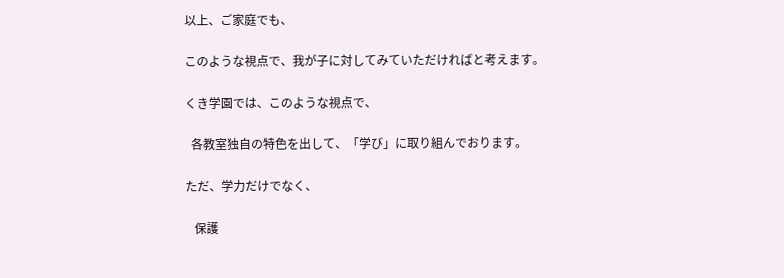以上、ご家庭でも、

このような視点で、我が子に対してみていただければと考えます。

くき学園では、このような視点で、

  各教室独自の特色を出して、「学び」に取り組んでおります。

ただ、学力だけでなく、

   保護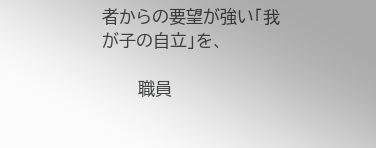者からの要望が強い「我が子の自立」を、

      職員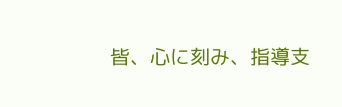皆、心に刻み、指導支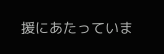援にあたっていま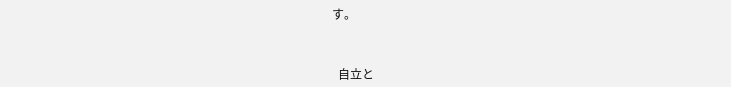す。



  自立と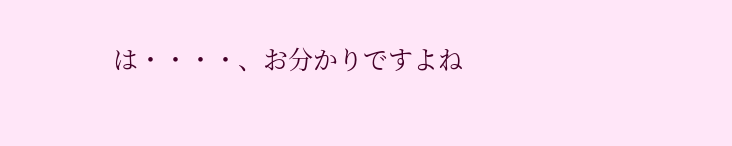は・・・・、お分かりですよね